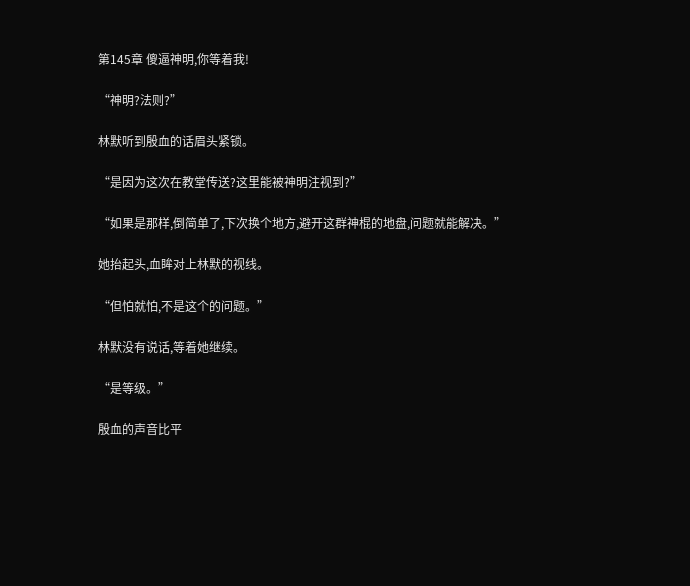第145章 傻逼神明,你等着我!

“神明?法则?”

林默听到殷血的话眉头紧锁。

“是因为这次在教堂传送?这里能被神明注视到?”

“如果是那样,倒简单了,下次换个地方,避开这群神棍的地盘,问题就能解决。”

她抬起头,血眸对上林默的视线。

“但怕就怕,不是这个的问题。”

林默没有说话,等着她继续。

“是等级。”

殷血的声音比平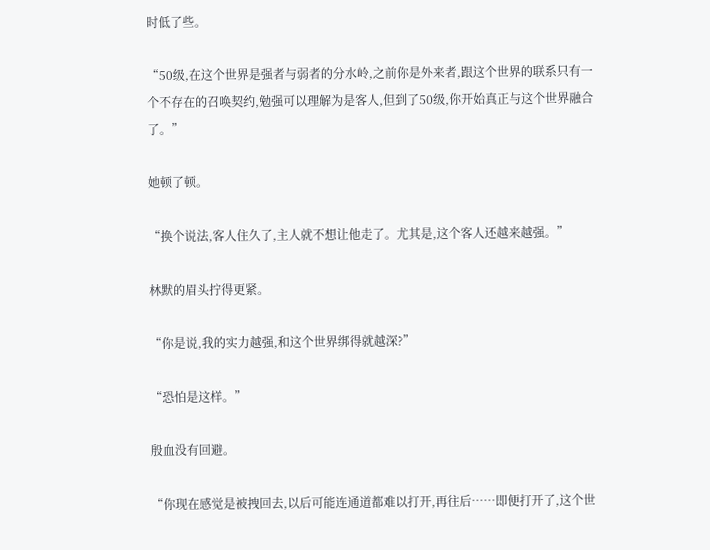时低了些。

“50级,在这个世界是强者与弱者的分水岭,之前你是外来者,跟这个世界的联系只有一个不存在的召唤契约,勉强可以理解为是客人,但到了50级,你开始真正与这个世界融合了。”

她顿了顿。

“换个说法,客人住久了,主人就不想让他走了。尤其是,这个客人还越来越强。”

林默的眉头拧得更紧。

“你是说,我的实力越强,和这个世界绑得就越深?”

“恐怕是这样。”

殷血没有回避。

“你现在感觉是被拽回去,以后可能连通道都难以打开,再往后……即便打开了,这个世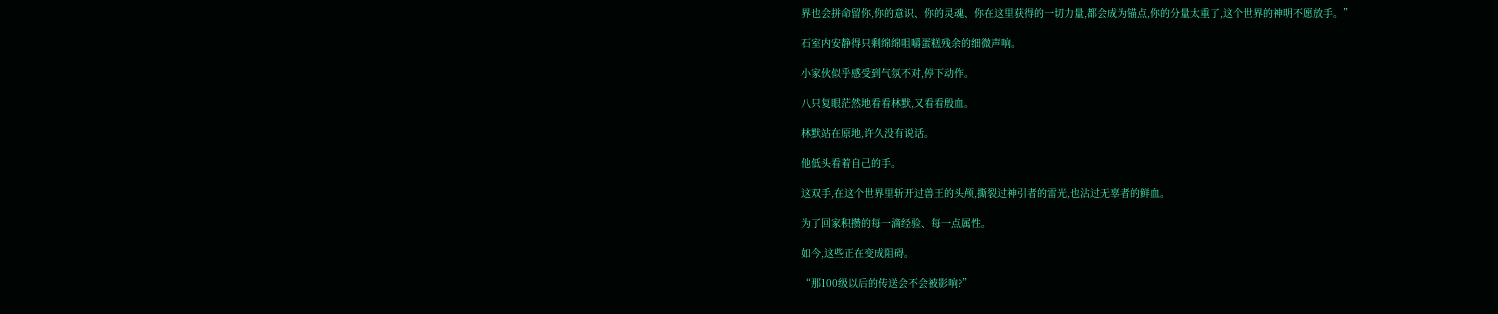界也会拼命留你,你的意识、你的灵魂、你在这里获得的一切力量,都会成为锚点,你的分量太重了,这个世界的神明不愿放手。”

石室内安静得只剩绵绵咀嚼蛋糕残余的细微声响。

小家伙似乎感受到气氛不对,停下动作。

八只复眼茫然地看看林默,又看看殷血。

林默站在原地,许久没有说话。

他低头看着自己的手。

这双手,在这个世界里斩开过兽王的头颅,撕裂过神引者的雷光,也沾过无辜者的鲜血。

为了回家积攒的每一滴经验、每一点属性。

如今,这些正在变成阻碍。

“那100级以后的传送会不会被影响?”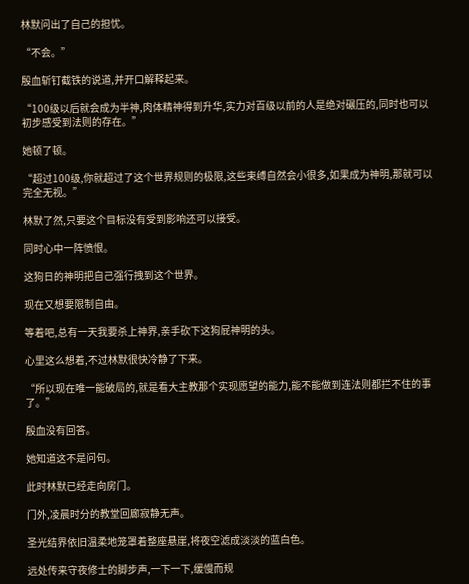林默问出了自己的担忧。

“不会。”

殷血斩钉截铁的说道,并开口解释起来。

“100级以后就会成为半神,肉体精神得到升华,实力对百级以前的人是绝对碾压的,同时也可以初步感受到法则的存在。”

她顿了顿。

“超过100级,你就超过了这个世界规则的极限,这些束缚自然会小很多,如果成为神明,那就可以完全无视。”

林默了然,只要这个目标没有受到影响还可以接受。

同时心中一阵愤恨。

这狗日的神明把自己强行拽到这个世界。

现在又想要限制自由。

等着吧,总有一天我要杀上神界,亲手砍下这狗屁神明的头。

心里这么想着,不过林默很快冷静了下来。

“所以现在唯一能破局的,就是看大主教那个实现愿望的能力,能不能做到连法则都拦不住的事了。”

殷血没有回答。

她知道这不是问句。

此时林默已经走向房门。

门外,凌晨时分的教堂回廊寂静无声。

圣光结界依旧温柔地笼罩着整座悬崖,将夜空滤成淡淡的蓝白色。

远处传来守夜修士的脚步声,一下一下,缓慢而规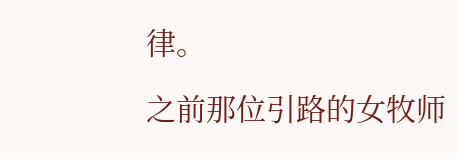律。

之前那位引路的女牧师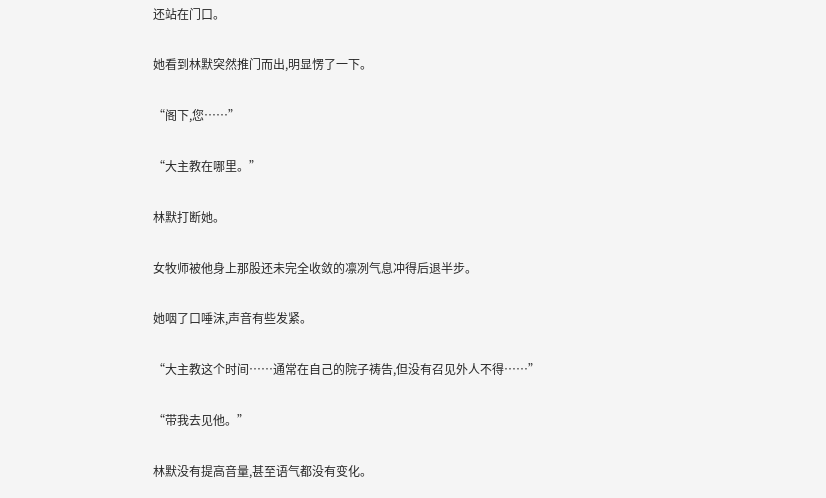还站在门口。

她看到林默突然推门而出,明显愣了一下。

“阁下,您……”

“大主教在哪里。”

林默打断她。

女牧师被他身上那股还未完全收敛的凛冽气息冲得后退半步。

她咽了口唾沫,声音有些发紧。

“大主教这个时间……通常在自己的院子祷告,但没有召见外人不得……”

“带我去见他。”

林默没有提高音量,甚至语气都没有变化。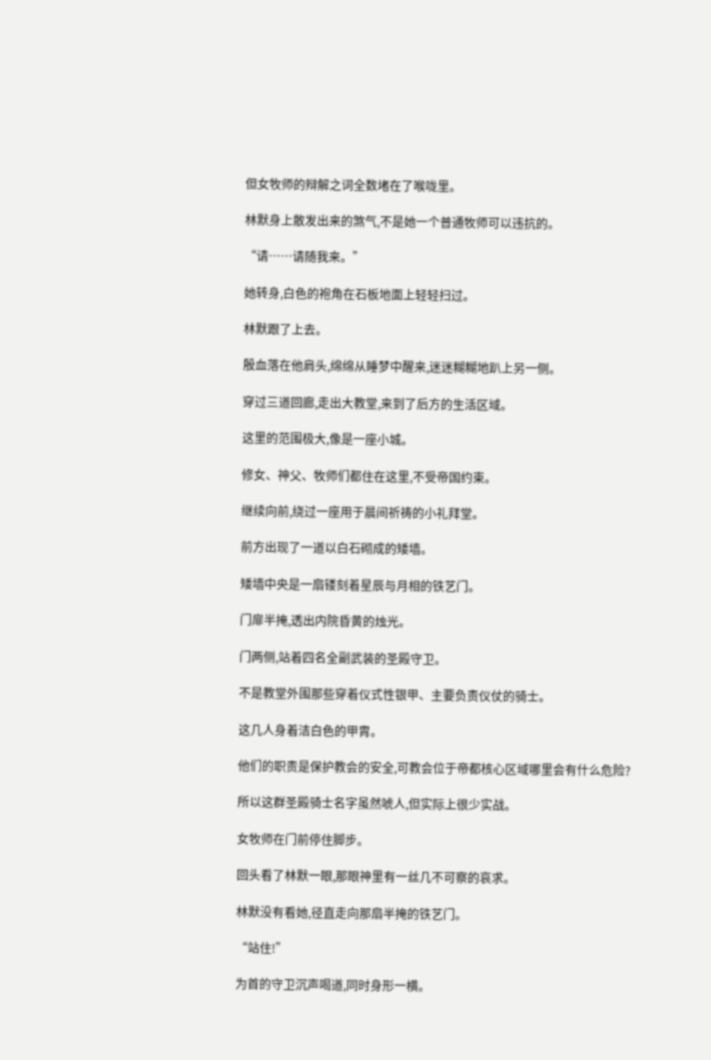但女牧师的辩解之词全数堵在了喉咙里。

林默身上散发出来的煞气,不是她一个普通牧师可以违抗的。

“请……请随我来。”

她转身,白色的袍角在石板地面上轻轻扫过。

林默跟了上去。

殷血落在他肩头,绵绵从睡梦中醒来,迷迷糊糊地趴上另一侧。

穿过三道回廊,走出大教堂,来到了后方的生活区域。

这里的范围极大,像是一座小城。

修女、神父、牧师们都住在这里,不受帝国约束。

继续向前,绕过一座用于晨间祈祷的小礼拜堂。

前方出现了一道以白石砌成的矮墙。

矮墙中央是一扇镂刻着星辰与月相的铁艺门。

门扉半掩,透出内院昏黄的烛光。

门两侧,站着四名全副武装的圣殿守卫。

不是教堂外围那些穿着仪式性银甲、主要负责仪仗的骑士。

这几人身着洁白色的甲胄。

他们的职责是保护教会的安全,可教会位于帝都核心区域哪里会有什么危险?

所以这群圣殿骑士名字虽然唬人,但实际上很少实战。

女牧师在门前停住脚步。

回头看了林默一眼,那眼神里有一丝几不可察的哀求。

林默没有看她,径直走向那扇半掩的铁艺门。

“站住!”

为首的守卫沉声喝道,同时身形一横。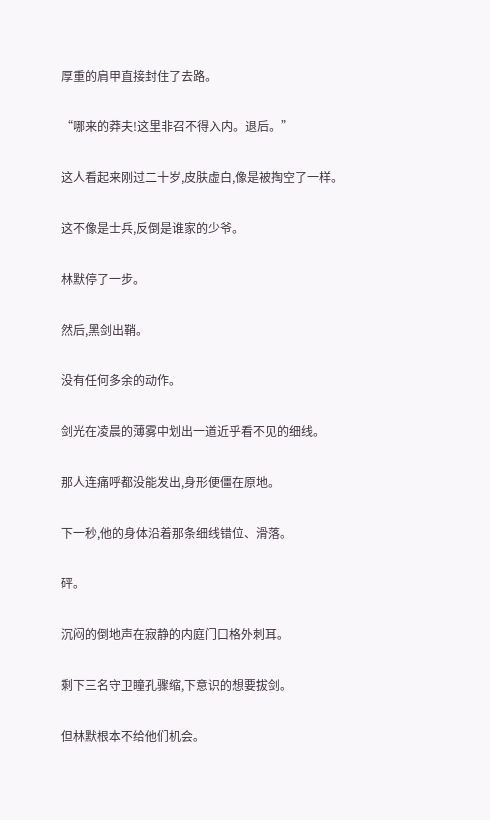厚重的肩甲直接封住了去路。

“哪来的莽夫!这里非召不得入内。退后。”

这人看起来刚过二十岁,皮肤虚白,像是被掏空了一样。

这不像是士兵,反倒是谁家的少爷。

林默停了一步。

然后,黑剑出鞘。

没有任何多余的动作。

剑光在凌晨的薄雾中划出一道近乎看不见的细线。

那人连痛呼都没能发出,身形便僵在原地。

下一秒,他的身体沿着那条细线错位、滑落。

砰。

沉闷的倒地声在寂静的内庭门口格外刺耳。

剩下三名守卫瞳孔骤缩,下意识的想要拔剑。

但林默根本不给他们机会。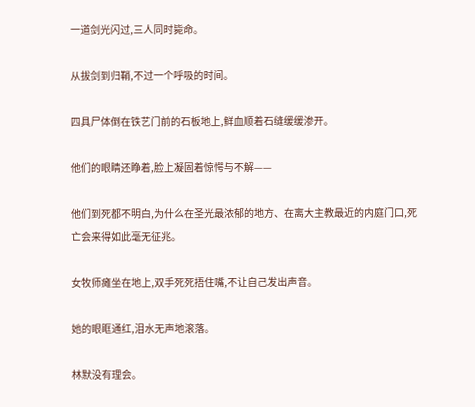一道剑光闪过,三人同时毙命。

从拔剑到归鞘,不过一个呼吸的时间。

四具尸体倒在铁艺门前的石板地上,鲜血顺着石缝缓缓渗开。

他们的眼睛还睁着,脸上凝固着惊愕与不解——

他们到死都不明白,为什么在圣光最浓郁的地方、在离大主教最近的内庭门口,死亡会来得如此毫无征兆。

女牧师瘫坐在地上,双手死死捂住嘴,不让自己发出声音。

她的眼眶通红,泪水无声地滚落。

林默没有理会。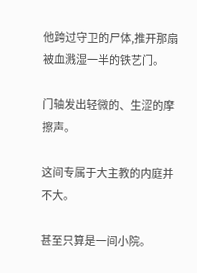他跨过守卫的尸体,推开那扇被血溅湿一半的铁艺门。

门轴发出轻微的、生涩的摩擦声。

这间专属于大主教的内庭并不大。

甚至只算是一间小院。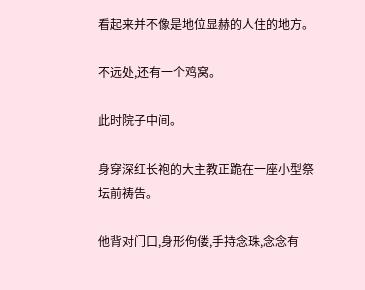看起来并不像是地位显赫的人住的地方。

不远处,还有一个鸡窝。

此时院子中间。

身穿深红长袍的大主教正跪在一座小型祭坛前祷告。

他背对门口,身形佝偻,手持念珠,念念有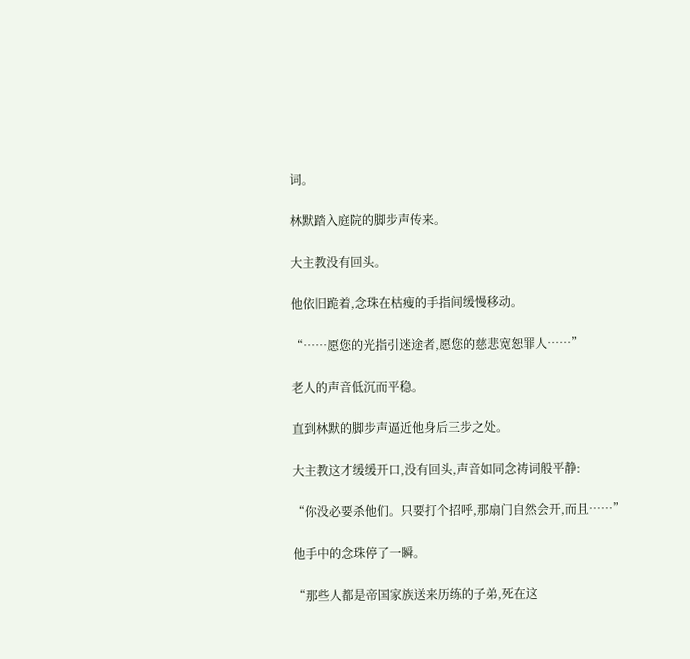词。

林默踏入庭院的脚步声传来。

大主教没有回头。

他依旧跪着,念珠在枯瘦的手指间缓慢移动。

“……愿您的光指引迷途者,愿您的慈悲宽恕罪人……”

老人的声音低沉而平稳。

直到林默的脚步声逼近他身后三步之处。

大主教这才缓缓开口,没有回头,声音如同念祷词般平静:

“你没必要杀他们。只要打个招呼,那扇门自然会开,而且……”

他手中的念珠停了一瞬。

“那些人都是帝国家族送来历练的子弟,死在这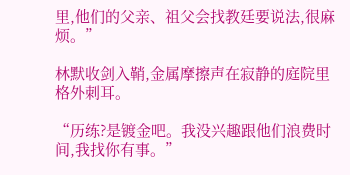里,他们的父亲、祖父会找教廷要说法,很麻烦。”

林默收剑入鞘,金属摩擦声在寂静的庭院里格外刺耳。

“历练?是镀金吧。我没兴趣跟他们浪费时间,我找你有事。”